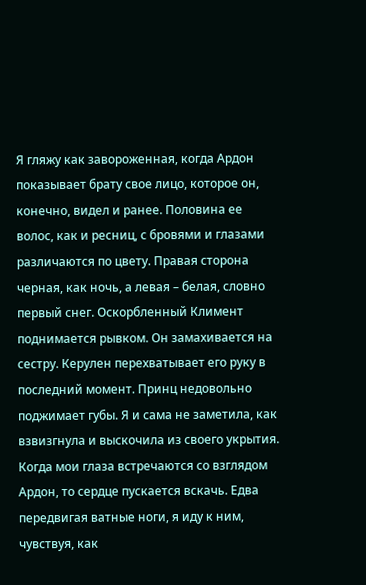Я гляжу как завороженная, когда Ардон показывает брату свое лицо, которое он, конечно, видел и ранее. Половина ее волос, как и ресниц, с бровями и глазами различаются по цвету. Правая сторона черная, как ночь, а левая – белая, словно первый снег. Оскорбленный Климент поднимается рывком. Он замахивается на сестру. Керулен перехватывает его руку в последний момент. Принц недовольно поджимает губы. Я и сама не заметила, как взвизгнула и выскочила из своего укрытия. Когда мои глаза встречаются со взглядом Ардон, то сердце пускается вскачь. Едва передвигая ватные ноги, я иду к ним, чувствуя, как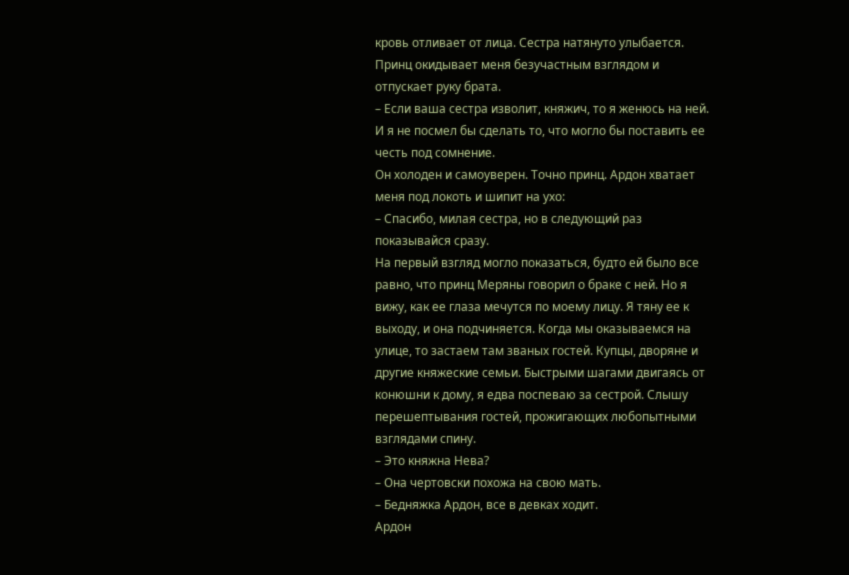кровь отливает от лица. Сестра натянуто улыбается. Принц окидывает меня безучастным взглядом и отпускает руку брата.
– Если ваша сестра изволит, княжич, то я женюсь на ней. И я не посмел бы сделать то, что могло бы поставить ее честь под сомнение.
Он холоден и самоуверен. Точно принц. Ардон хватает меня под локоть и шипит на ухо:
– Спасибо, милая сестра, но в следующий раз показывайся сразу.
На первый взгляд могло показаться, будто ей было все равно, что принц Меряны говорил о браке с ней. Но я вижу, как ее глаза мечутся по моему лицу. Я тяну ее к выходу, и она подчиняется. Когда мы оказываемся на улице, то застаем там званых гостей. Купцы, дворяне и другие княжеские семьи. Быстрыми шагами двигаясь от конюшни к дому, я едва поспеваю за сестрой. Слышу перешептывания гостей, прожигающих любопытными взглядами спину.
– Это княжна Нева?
– Она чертовски похожа на свою мать.
– Бедняжка Ардон, все в девках ходит.
Ардон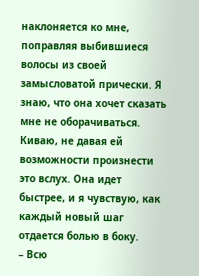наклоняется ко мне, поправляя выбившиеся волосы из своей замысловатой прически. Я знаю, что она хочет сказать мне не оборачиваться. Киваю, не давая ей возможности произнести это вслух. Она идет быстрее, и я чувствую, как каждый новый шаг отдается болью в боку.
– Всю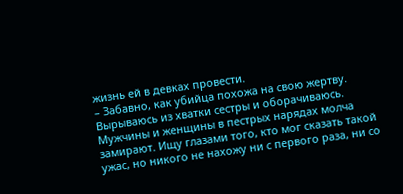жизнь ей в девках провести.
– Забавно, как убийца похожа на свою жертву.
Вырываюсь из хватки сестры и оборачиваюсь. Мужчины и женщины в пестрых нарядах молча замирают. Ищу глазами того, кто мог сказать такой ужас, но никого не нахожу ни с первого раза, ни со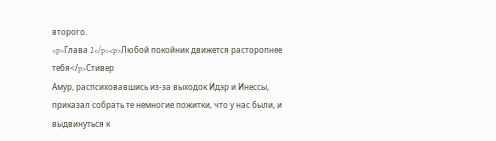второго.
<p>Глава 2</p><p>Любой покойник движется расторопнее тебя</p>Стивер
Амур, распсиховавшись из-за выходок Идэр и Инессы, приказал собрать те немногие пожитки, что у нас были, и выдвинуться к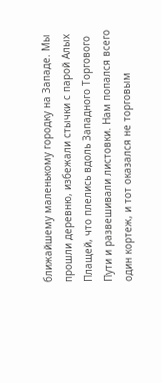ближайшему маленькому городку на Западе. Мы прошли деревню, избежали стычки с парой Алых Плащей, что плелись вдоль Западного Торгового Пути и развешивали листовки. Нам попался всего один кортеж, и тот оказался не торговым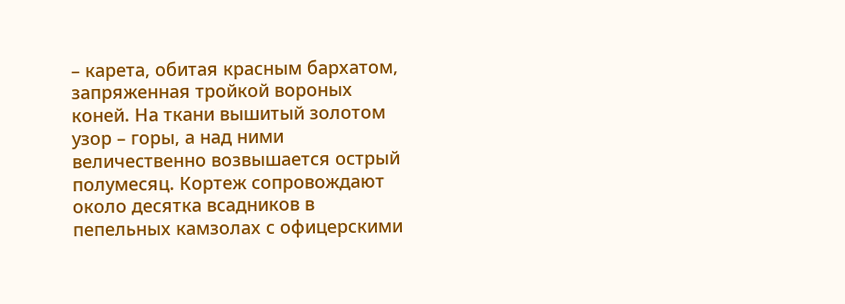– карета, обитая красным бархатом, запряженная тройкой вороных коней. На ткани вышитый золотом узор – горы, а над ними величественно возвышается острый полумесяц. Кортеж сопровождают около десятка всадников в пепельных камзолах с офицерскими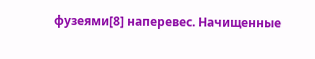фузеями[8] наперевес. Начищенные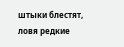штыки блестят, ловя редкие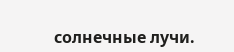солнечные лучи.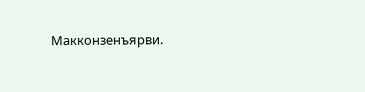Макконзенъярви.